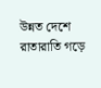উন্নত দেশে রাতারাতি গড়ে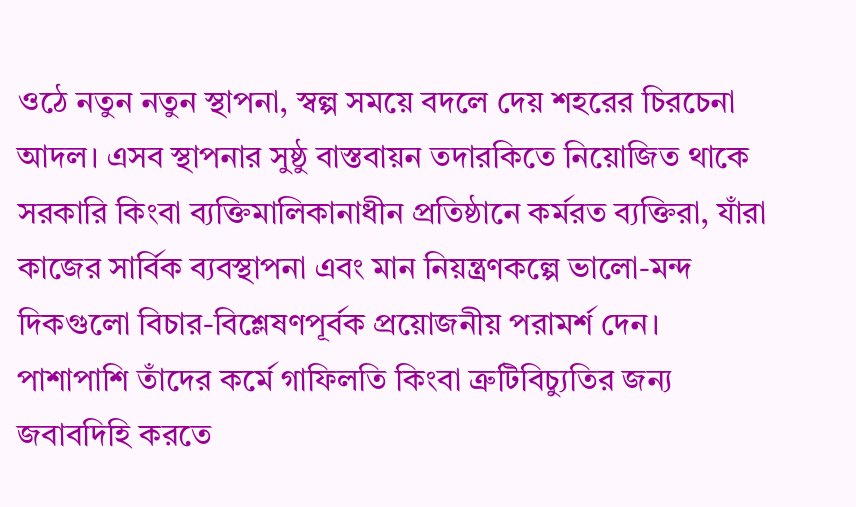ওঠে নতুন নতুন স্থাপনা, স্বল্প সময়ে বদলে দেয় শহরের চিরচেনা আদল। এসব স্থাপনার সুষ্ঠু বাস্তবায়ন তদারকিতে নিয়োজিত থাকে সরকারি কিংবা ব্যক্তিমালিকানাধীন প্রতিষ্ঠানে কর্মরত ব্যক্তিরা, যাঁরা কাজের সার্বিক ব্যবস্থাপনা এবং মান নিয়ন্ত্রণকল্পে ভালো-মন্দ দিকগুলো বিচার-বিশ্লেষণপূর্বক প্রয়োজনীয় পরামর্শ দেন। পাশাপাশি তাঁদের কর্মে গাফিলতি কিংবা ত্রুটিবিচ্যুতির জন্য জবাবদিহি করতে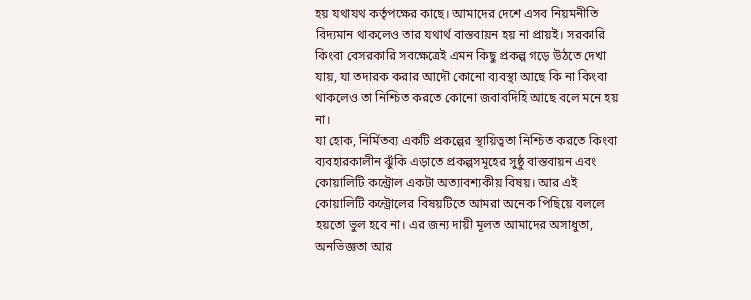হয় যথাযথ কর্তৃপক্ষের কাছে। আমাদের দেশে এসব নিয়মনীতি বিদ্যমান থাকলেও তার যথার্থ বাস্তবায়ন হয় না প্রায়ই। সরকারি কিংবা বেসরকারি সবক্ষেত্রেই এমন কিছু প্রকল্প গড়ে উঠতে দেখা যায়, যা তদারক করার আদৌ কোনো ব্যবস্থা আছে কি না কিংবা থাকলেও তা নিশ্চিত করতে কোনো জবাবদিহি আছে বলে মনে হয় না।
যা হোক, নির্মিতব্য একটি প্রকল্পের স্থায়িত্বতা নিশ্চিত করতে কিংবা ব্যবহারকালীন ঝুঁকি এড়াতে প্রকল্পসমূহের সুষ্ঠু বাস্তবায়ন এবং কোয়ালিটি কন্ট্রোল একটা অত্যাবশ্যকীয় বিষয়। আর এই কোয়ালিটি কন্ট্রোলের বিষয়টিতে আমরা অনেক পিছিয়ে বললে হয়তো ভুল হবে না। এর জন্য দায়ী মূলত আমাদের অসাধুতা, অনভিজ্ঞতা আর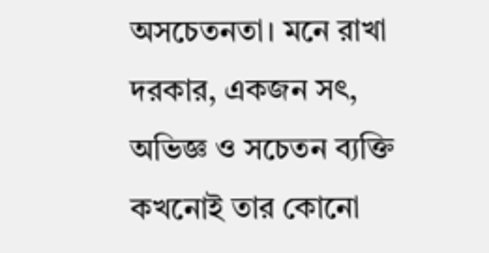অসচেতনতা। মনে রাখা দরকার, একজন সৎ, অভিজ্ঞ ও সচেতন ব্যক্তি কখনোই তার কোনো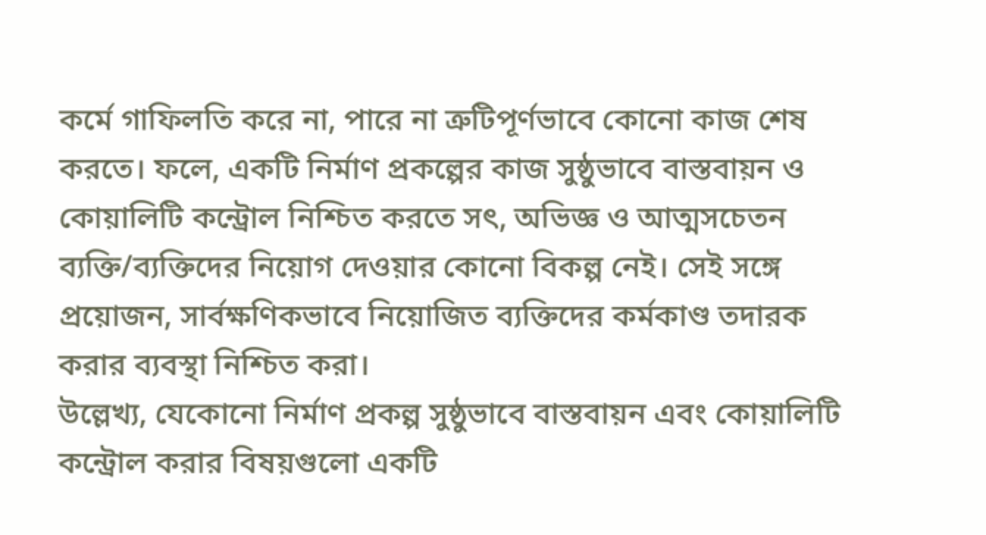কর্মে গাফিলতি করে না, পারে না ত্রুটিপূর্ণভাবে কোনো কাজ শেষ করতে। ফলে, একটি নির্মাণ প্রকল্পের কাজ সুষ্ঠুভাবে বাস্তবায়ন ও কোয়ালিটি কন্ট্রোল নিশ্চিত করতে সৎ, অভিজ্ঞ ও আত্মসচেতন ব্যক্তি/ব্যক্তিদের নিয়োগ দেওয়ার কোনো বিকল্প নেই। সেই সঙ্গে প্রয়োজন, সার্বক্ষণিকভাবে নিয়োজিত ব্যক্তিদের কর্মকাণ্ড তদারক করার ব্যবস্থা নিশ্চিত করা।
উল্লেখ্য, যেকোনো নির্মাণ প্রকল্প সুষ্ঠুভাবে বাস্তবায়ন এবং কোয়ালিটি কন্ট্রোল করার বিষয়গুলো একটি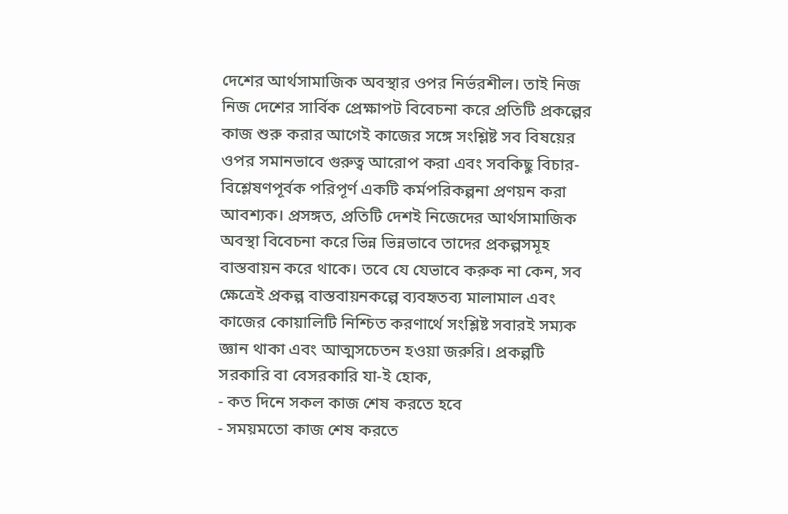দেশের আর্থসামাজিক অবস্থার ওপর নির্ভরশীল। তাই নিজ নিজ দেশের সার্বিক প্রেক্ষাপট বিবেচনা করে প্রতিটি প্রকল্পের কাজ শুরু করার আগেই কাজের সঙ্গে সংশ্লিষ্ট সব বিষয়ের ওপর সমানভাবে গুরুত্ব আরোপ করা এবং সবকিছু বিচার-বিশ্লেষণপূর্বক পরিপূর্ণ একটি কর্মপরিকল্পনা প্রণয়ন করা আবশ্যক। প্রসঙ্গত, প্রতিটি দেশই নিজেদের আর্থসামাজিক অবস্থা বিবেচনা করে ভিন্ন ভিন্নভাবে তাদের প্রকল্পসমূহ বাস্তবায়ন করে থাকে। তবে যে যেভাবে করুক না কেন, সব ক্ষেত্রেই প্রকল্প বাস্তবায়নকল্পে ব্যবহৃতব্য মালামাল এবং কাজের কোয়ালিটি নিশ্চিত করণার্থে সংশ্লিষ্ট সবারই সম্যক জ্ঞান থাকা এবং আত্মসচেতন হওয়া জরুরি। প্রকল্পটি সরকারি বা বেসরকারি যা-ই হোক,
- কত দিনে সকল কাজ শেষ করতে হবে
- সময়মতো কাজ শেষ করতে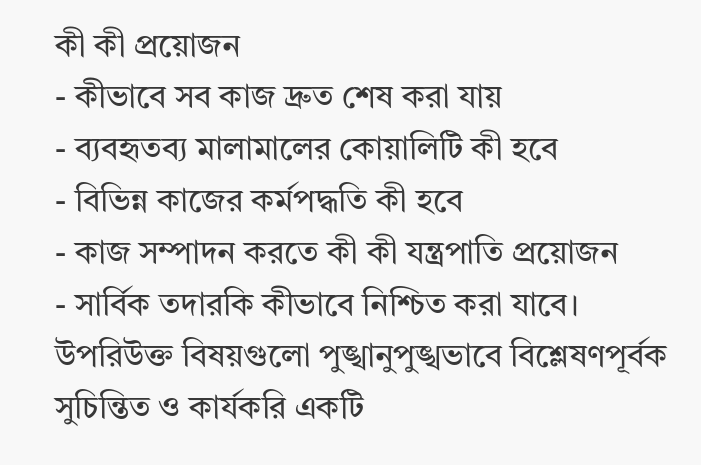কী কী প্রয়োজন
- কীভাবে সব কাজ দ্রুত শেষ করা যায়
- ব্যবহৃতব্য মালামালের কোয়ালিটি কী হবে
- বিভিন্ন কাজের কর্মপদ্ধতি কী হবে
- কাজ সম্পাদন করতে কী কী যন্ত্রপাতি প্রয়োজন
- সার্বিক তদারকি কীভাবে নিশ্চিত করা যাবে।
উপরিউক্ত বিষয়গুলো পুঙ্খানুপুঙ্খভাবে বিশ্লেষণপূর্বক সুচিন্তিত ও কার্যকরি একটি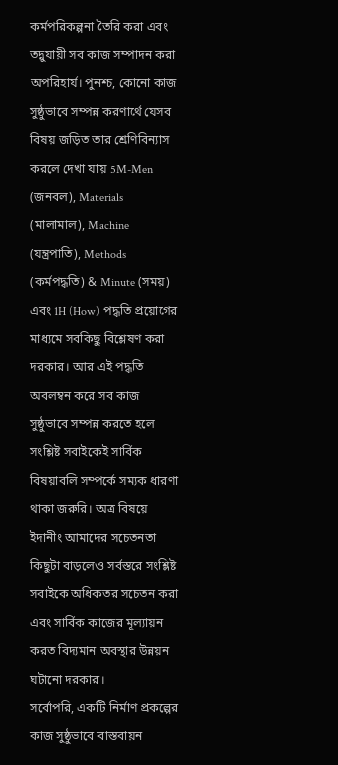কর্মপরিকল্পনা তৈরি করা এবং তদ্নুযায়ী সব কাজ সম্পাদন করা অপরিহার্য। পুনশ্চ, কোনো কাজ সুষ্ঠুভাবে সম্পন্ন করণার্থে যেসব বিষয় জড়িত তার শ্রেণিবিন্যাস করলে দেখা যায় 5M-Men (জনবল), Materials (মালামাল), Machine (যন্ত্রপাতি), Methods (কর্মপদ্ধতি) & Minute (সময়) এবং 1H (How) পদ্ধতি প্রয়োগের মাধ্যমে সবকিছু বিশ্লেষণ করা দরকার। আর এই পদ্ধতি অবলম্বন করে সব কাজ সুষ্ঠুভাবে সম্পন্ন করতে হলে সংশ্লিষ্ট সবাইকেই সার্বিক বিষয়াবলি সম্পর্কে সম্যক ধারণা থাকা জরুরি। অত্র বিষয়ে ইদানীং আমাদের সচেতনতা কিছুটা বাড়লেও সর্বস্তরে সংশ্লিষ্ট সবাইকে অধিকতর সচেতন করা এবং সার্বিক কাজের মূল্যায়ন করত বিদ্যমান অবস্থার উন্নয়ন ঘটানো দরকার।
সর্বোপরি, একটি নির্মাণ প্রকল্পের কাজ সুষ্ঠুভাবে বাস্তবায়ন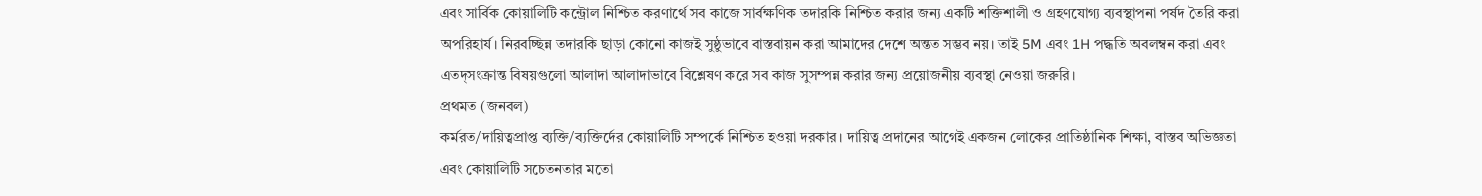এবং সার্বিক কোয়ালিটি কন্ট্রোল নিশ্চিত করণার্থে সব কাজে সার্বক্ষণিক তদারকি নিশ্চিত করার জন্য একটি শক্তিশালী ও গ্রহণযোগ্য ব্যবস্থাপনা পর্ষদ তৈরি করা অপরিহার্য। নিরবচ্ছিন্ন তদারকি ছাড়া কোনো কাজই সুষ্ঠুভাবে বাস্তবায়ন করা আমাদের দেশে অন্তত সম্ভব নয়। তাই 5M এবং 1H পদ্ধতি অবলম্বন করা এবং এতদ্সংক্রান্ত বিষয়গুলো আলাদা আলাদাভাবে বিশ্লেষণ করে সব কাজ সুসম্পন্ন করার জন্য প্রয়োজনীয় ব্যবস্থা নেওয়া জরুরি।
প্রথমত (জনবল)
কর্মরত/দায়িত্বপ্রাপ্ত ব্যক্তি/ব্যক্তির্দের কোয়ালিটি সম্পর্কে নিশ্চিত হওয়া দরকার। দায়িত্ব প্রদানের আগেই একজন লোকের প্রাতিষ্ঠানিক শিক্ষা, বাস্তব অভিজ্ঞতা এবং কোয়ালিটি সচেতনতার মতো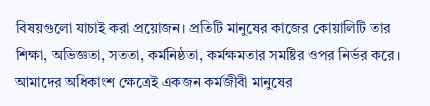বিষয়গুলো যাচাই করা প্রয়োজন। প্রতিটি মানুষের কাজের কোয়ালিটি তার শিক্ষা, অভিজ্ঞতা, সততা, কর্মনিষ্ঠতা, কর্মক্ষমতার সমষ্টির ওপর নির্ভর করে। আমাদের অধিকাংশ ক্ষেত্রেই একজন কর্মজীবী মানুষের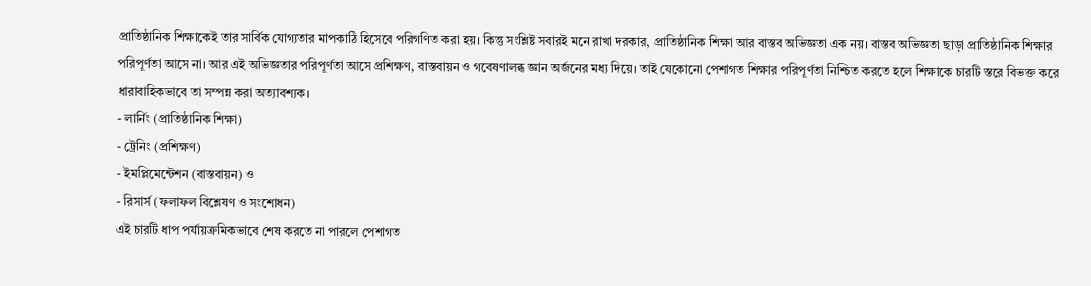প্রাতিষ্ঠানিক শিক্ষাকেই তার সার্বিক যোগ্যতার মাপকাঠি হিসেবে পরিগণিত করা হয়। কিন্তু সংশ্লিষ্ট সবারই মনে রাখা দরকার, প্রাতিষ্ঠানিক শিক্ষা আর বাস্তব অভিজ্ঞতা এক নয়। বাস্তব অভিজ্ঞতা ছাড়া প্রাতিষ্ঠানিক শিক্ষার পরিপূর্ণতা আসে না। আর এই অভিজ্ঞতার পরিপূর্ণতা আসে প্রশিক্ষণ, বাস্তবায়ন ও গবেষণালব্ধ জ্ঞান অর্জনের মধ্য দিয়ে। তাই যেকোনো পেশাগত শিক্ষার পরিপূর্ণতা নিশ্চিত করতে হলে শিক্ষাকে চারটি স্তরে বিভক্ত করে ধারাবাহিকভাবে তা সম্পন্ন করা অত্যাবশ্যক।
- লার্নিং (প্রাতিষ্ঠানিক শিক্ষা)
- ট্রেনিং (প্রশিক্ষণ)
- ইমপ্লিমেন্টেশন (বাস্তবায়ন) ও
- রিসার্স (ফলাফল বিশ্লেষণ ও সংশোধন)
এই চারটি ধাপ পর্যায়ক্রমিকভাবে শেষ করতে না পারলে পেশাগত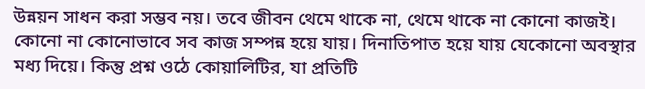উন্নয়ন সাধন করা সম্ভব নয়। তবে জীবন থেমে থাকে না, থেমে থাকে না কোনো কাজই। কোনো না কোনোভাবে সব কাজ সম্পন্ন হয়ে যায়। দিনাতিপাত হয়ে যায় যেকোনো অবস্থার মধ্য দিয়ে। কিন্তু প্রশ্ন ওঠে কোয়ালিটির, যা প্রতিটি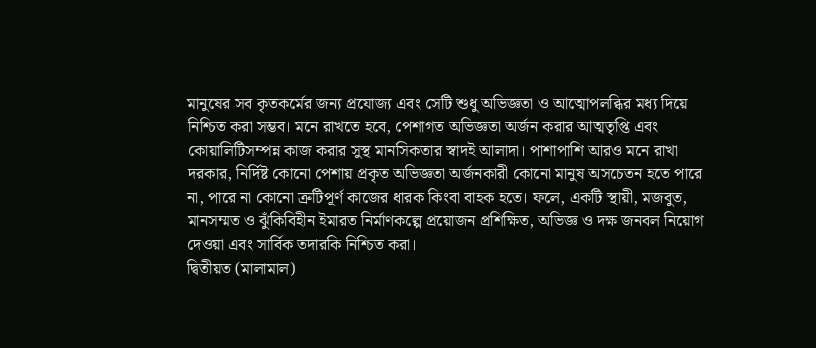মানুষের সব কৃতকর্মের জন্য প্রযোজ্য এবং সেটি শুধু অভিজ্ঞতা ও আত্মোপলব্ধির মধ্য দিয়ে নিশ্চিত করা সম্ভব। মনে রাখতে হবে, পেশাগত অভিজ্ঞতা অর্জন করার আত্মতৃপ্তি এবং কোয়ালিটিসম্পন্ন কাজ করার সুস্থ মানসিকতার স্বাদই আলাদা। পাশাপাশি আরও মনে রাখা দরকার, নির্দিষ্ট কোনো পেশায় প্রকৃত অভিজ্ঞতা অর্জনকারী কোনো মানুষ অসচেতন হতে পারে না, পারে না কোনো ত্রুটিপূর্ণ কাজের ধারক কিংবা বাহক হতে। ফলে, একটি স্থায়ী, মজবুত, মানসম্মত ও ঝুঁকিবিহীন ইমারত নির্মাণকল্পে প্রয়োজন প্রশিক্ষিত, অভিজ্ঞ ও দক্ষ জনবল নিয়োগ দেওয়া এবং সার্বিক তদারকি নিশ্চিত করা।
দ্বিতীয়ত (মালামাল)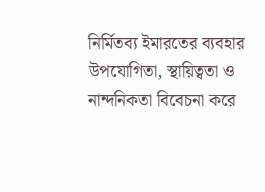নির্মিতব্য ইমারতের ব্যবহার উপযোগিতা, স্থায়িত্বতা ও নান্দনিকতা বিবেচনা করে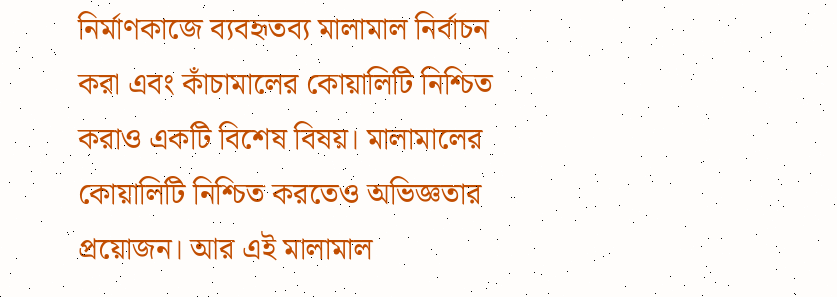নির্মাণকাজে ব্যবহৃতব্য মালামাল নির্বাচন করা এবং কাঁচামালের কোয়ালিটি নিশ্চিত করাও একটি বিশেষ বিষয়। মালামালের কোয়ালিটি নিশ্চিত করতেও অভিজ্ঞতার প্রয়োজন। আর এই মালামাল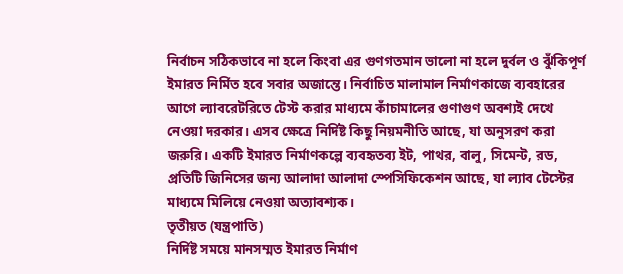নির্বাচন সঠিকভাবে না হলে কিংবা এর গুণগতমান ভালো না হলে দুর্বল ও ঝুঁকিপূর্ণ ইমারত নির্মিত হবে সবার অজান্তে। নির্বাচিত মালামাল নির্মাণকাজে ব্যবহারের আগে ল্যাবরেটরিতে টেস্ট করার মাধ্যমে কাঁচামালের গুণাগুণ অবশ্যই দেখে নেওয়া দরকার। এসব ক্ষেত্রে নির্দিষ্ট কিছু নিয়মনীতি আছে, যা অনুসরণ করা জরুরি। একটি ইমারত নির্মাণকল্পে ব্যবহৃতব্য ইট, পাথর, বালু, সিমেন্ট, রড, প্রতিটি জিনিসের জন্য আলাদা আলাদা স্পেসিফিকেশন আছে, যা ল্যাব টেস্টের মাধ্যমে মিলিয়ে নেওয়া অত্যাবশ্যক।
তৃতীয়ত (যন্ত্রপাতি)
নির্দিষ্ট সময়ে মানসম্মত ইমারত নির্মাণ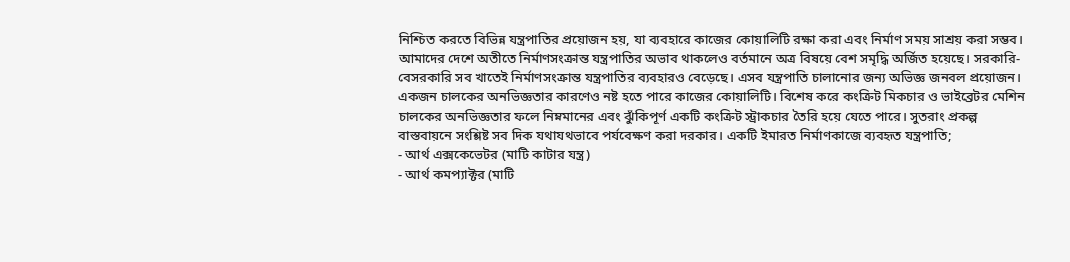নিশ্চিত করতে বিভিন্ন যন্ত্রপাতির প্রয়োজন হয়, যা ব্যবহারে কাজের কোয়ালিটি রক্ষা করা এবং নির্মাণ সময় সাশ্রয় করা সম্ভব। আমাদের দেশে অতীতে নির্মাণসংক্রান্ত যন্ত্রপাতির অভাব থাকলেও বর্তমানে অত্র বিষয়ে বেশ সমৃদ্ধি অর্জিত হয়েছে। সরকারি-বেসরকারি সব খাতেই নির্মাণসংক্রান্ত যন্ত্রপাতির ব্যবহারও বেড়েছে। এসব যন্ত্রপাতি চালানোর জন্য অভিজ্ঞ জনবল প্রয়োজন। একজন চালকের অনভিজ্ঞতার কারণেও নষ্ট হতে পারে কাজের কোয়ালিটি। বিশেষ করে কংক্রিট মিকচার ও ভাইব্রেটর মেশিন চালকের অনভিজ্ঞতার ফলে নিম্নমানের এবং ঝুঁকিপূর্ণ একটি কংক্রিট স্ট্রাকচার তৈরি হয়ে যেতে পারে। সুতরাং প্রকল্প বাস্তবায়নে সংশ্লিষ্ট সব দিক যথাযথভাবে পর্যবেক্ষণ করা দরকার। একটি ইমারত নির্মাণকাজে ব্যবহৃত যন্ত্রপাতি;
- আর্থ এক্সকেভেটর (মাটি কাটার যন্ত্র)
- আর্থ কমপ্যাক্টর (মাটি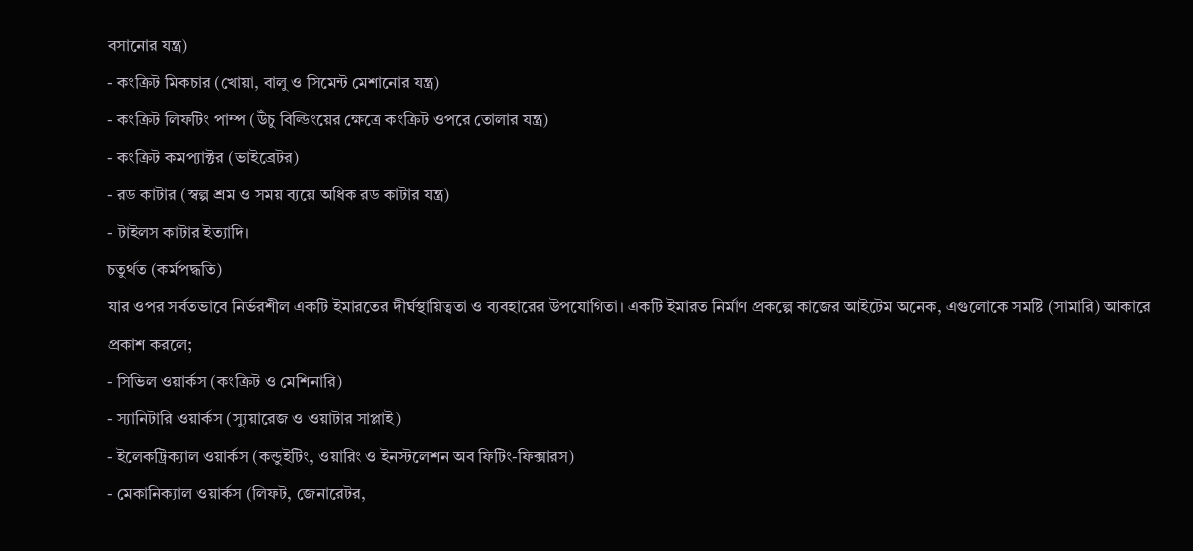বসানোর যন্ত্র)
- কংক্রিট মিকচার (খোয়া, বালু ও সিমেন্ট মেশানোর যন্ত্র)
- কংক্রিট লিফটিং পাম্প (উঁচু বিল্ডিংয়ের ক্ষেত্রে কংক্রিট ওপরে তোলার যন্ত্র)
- কংক্রিট কমপ্যাক্টর (ভাইব্রেটর)
- রড কাটার (স্বল্প শ্রম ও সময় ব্যয়ে অধিক রড কাটার যন্ত্র)
- টাইলস কাটার ইত্যাদি।
চতুর্থত (কর্মপদ্ধতি)
যার ওপর সর্বতভাবে নির্ভরশীল একটি ইমারতের দীর্ঘস্থায়িত্বতা ও ব্যবহারের উপযোগিতা। একটি ইমারত নির্মাণ প্রকল্পে কাজের আইটেম অনেক, এগুলোকে সমষ্টি (সামারি) আকারে প্রকাশ করলে;
- সিভিল ওয়ার্কস (কংক্রিট ও মেশিনারি)
- স্যানিটারি ওয়ার্কস (স্যুয়ারেজ ও ওয়াটার সাপ্লাই)
- ইলেকট্রিক্যাল ওয়ার্কস (কন্ডুইটিং, ওয়ারিং ও ইনস্টলেশন অব ফিটিং-ফিক্সারস)
- মেকানিক্যাল ওয়ার্কস (লিফট, জেনারেটর,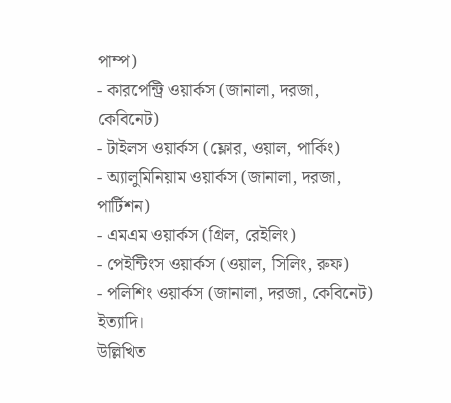পাম্প)
- কারপেন্ট্রি ওয়ার্কস (জানালা, দরজা, কেবিনেট)
- টাইলস ওয়ার্কস (ফ্লোর, ওয়াল, পার্কিং)
- অ্যালুমিনিয়াম ওয়ার্কস (জানালা, দরজা, পার্টিশন)
- এমএম ওয়ার্কস (গ্রিল, রেইলিং)
- পেইন্টিংস ওয়ার্কস (ওয়াল, সিলিং, রুফ)
- পলিশিং ওয়ার্কস (জানালা, দরজা, কেবিনেট) ইত্যাদি।
উল্লিখিত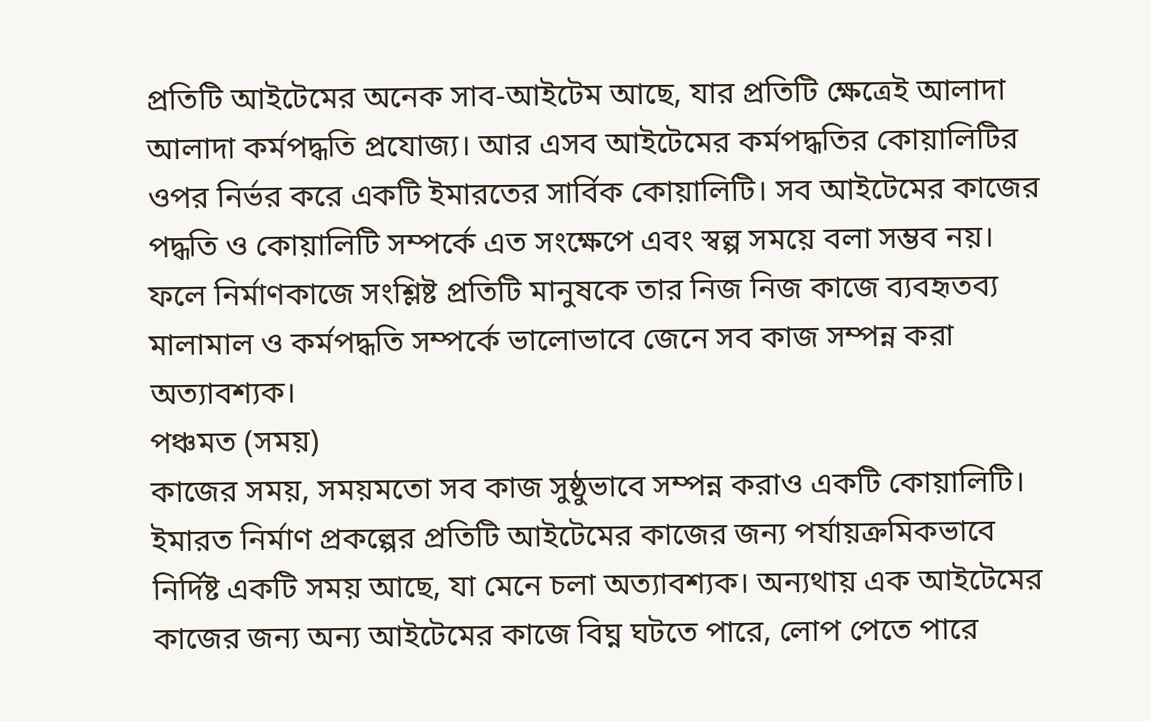প্রতিটি আইটেমের অনেক সাব-আইটেম আছে, যার প্রতিটি ক্ষেত্রেই আলাদা আলাদা কর্মপদ্ধতি প্রযোজ্য। আর এসব আইটেমের কর্মপদ্ধতির কোয়ালিটির ওপর নির্ভর করে একটি ইমারতের সার্বিক কোয়ালিটি। সব আইটেমের কাজের পদ্ধতি ও কোয়ালিটি সম্পর্কে এত সংক্ষেপে এবং স্বল্প সময়ে বলা সম্ভব নয়। ফলে নির্মাণকাজে সংশ্লিষ্ট প্রতিটি মানুষকে তার নিজ নিজ কাজে ব্যবহৃতব্য মালামাল ও কর্মপদ্ধতি সম্পর্কে ভালোভাবে জেনে সব কাজ সম্পন্ন করা অত্যাবশ্যক।
পঞ্চমত (সময়)
কাজের সময়, সময়মতো সব কাজ সুষ্ঠুভাবে সম্পন্ন করাও একটি কোয়ালিটি। ইমারত নির্মাণ প্রকল্পের প্রতিটি আইটেমের কাজের জন্য পর্যায়ক্রমিকভাবে নির্দিষ্ট একটি সময় আছে, যা মেনে চলা অত্যাবশ্যক। অন্যথায় এক আইটেমের কাজের জন্য অন্য আইটেমের কাজে বিঘ্ন ঘটতে পারে, লোপ পেতে পারে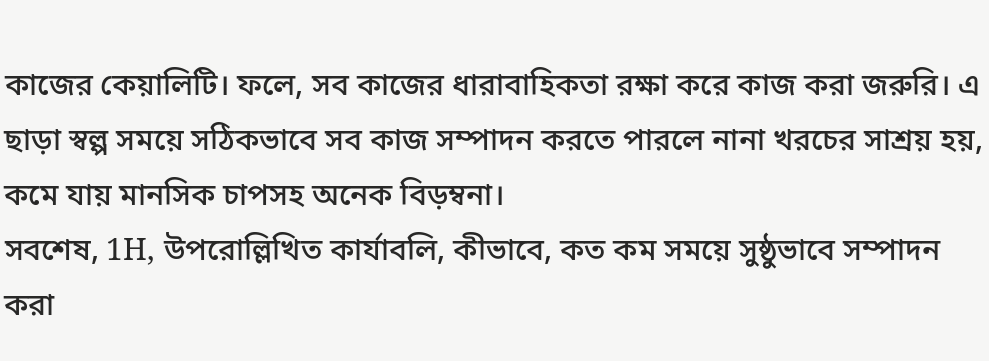কাজের কেয়ালিটি। ফলে, সব কাজের ধারাবাহিকতা রক্ষা করে কাজ করা জরুরি। এ ছাড়া স্বল্প সময়ে সঠিকভাবে সব কাজ সম্পাদন করতে পারলে নানা খরচের সাশ্রয় হয়, কমে যায় মানসিক চাপসহ অনেক বিড়ম্বনা।
সবশেষ, 1H, উপরোল্লিখিত কার্যাবলি, কীভাবে, কত কম সময়ে সুষ্ঠুভাবে সম্পাদন করা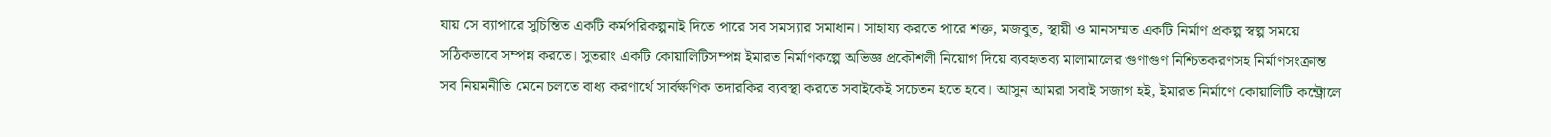যায় সে ব্যাপারে সুচিন্তিত একটি কর্মপরিকল্পনাই দিতে পারে সব সমস্যার সমাধান। সাহায্য করতে পারে শক্ত, মজবুত, স্থায়ী ও মানসম্মত একটি নির্মাণ প্রকল্প স্বল্প সময়ে সঠিকভাবে সম্পন্ন করতে। সুতরাং একটি কোয়ালিটিসম্পন্ন ইমারত নির্মাণকল্পে অভিজ্ঞ প্রকৌশলী নিয়োগ দিয়ে ব্যবহৃতব্য মালামালের গুণাগুণ নিশ্চিতকরণসহ নির্মাণসংক্রান্ত সব নিয়মনীতি মেনে চলতে বাধ্য করণার্থে সার্বক্ষণিক তদারকির ব্যবস্থা করতে সবাইকেই সচেতন হতে হবে। আসুন আমরা সবাই সজাগ হই, ইমারত নির্মাণে কোয়ালিটি কন্ট্রোলে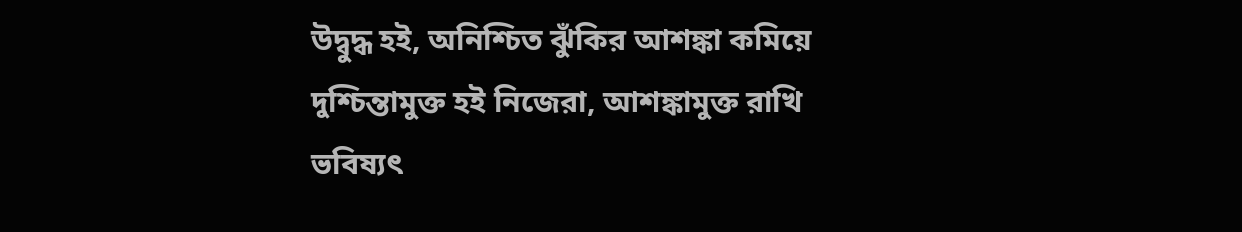উদ্বুদ্ধ হই, অনিশ্চিত ঝুঁকির আশঙ্কা কমিয়ে দুশ্চিন্তামুক্ত হই নিজেরা, আশঙ্কামুক্ত রাখি ভবিষ্যৎ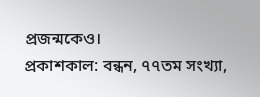প্রজন্মকেও।
প্রকাশকাল: বন্ধন, ৭৭তম সংখ্যা,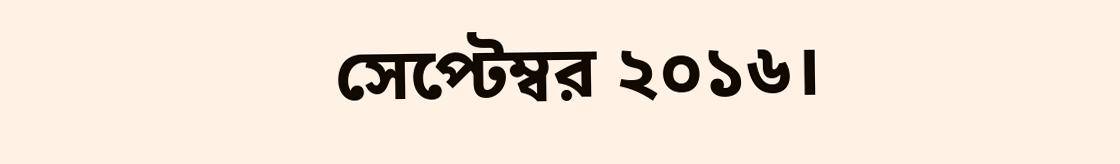সেপ্টেম্বর ২০১৬।